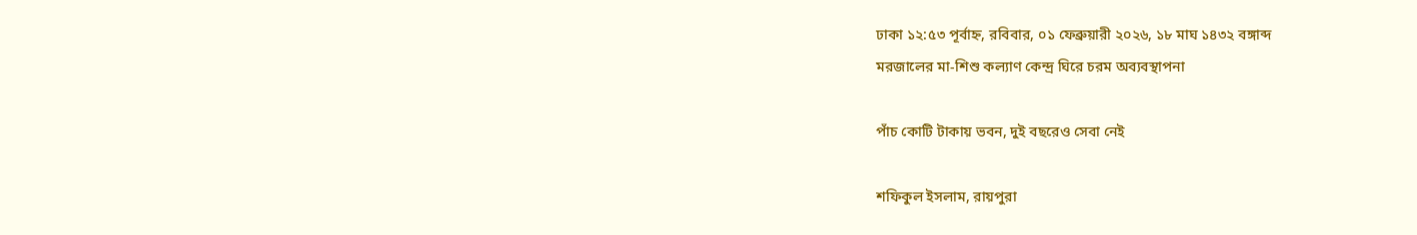ঢাকা ১২:৫৩ পূর্বাহ্ন, রবিবার, ০১ ফেব্রুয়ারী ২০২৬, ১৮ মাঘ ১৪৩২ বঙ্গাব্দ
মরজালের মা-শিশু কল্যাণ কেন্দ্র ঘিরে চরম অব্যবস্থাপনা

পাঁচ কোটি টাকায় ভবন, দুই বছরেও সেবা নেই

শফিকুল ইসলাম, রায়পুরা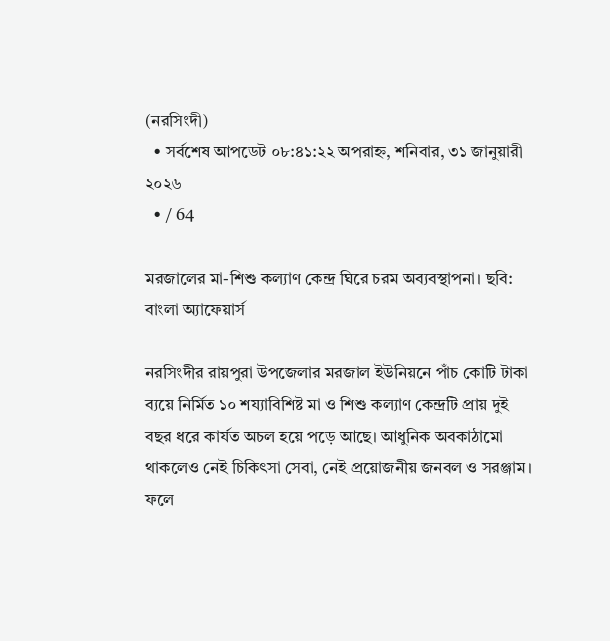(নরসিংদী)
  • সর্বশেষ আপডেট ০৮:৪১:২২ অপরাহ্ন, শনিবার, ৩১ জানুয়ারী ২০২৬
  • / 64

মরজালের মা-শিশু কল্যাণ কেন্দ্র ঘিরে চরম অব্যবস্থাপনা। ছবি: বাংলা অ্যাফেয়ার্স

নরসিংদীর রায়পুরা উপজেলার মরজাল ইউনিয়নে পাঁচ কোটি টাকা ব্যয়ে নির্মিত ১০ শয্যাবিশিষ্ট মা ও শিশু কল্যাণ কেন্দ্রটি প্রায় দুই বছর ধরে কার্যত অচল হয়ে পড়ে আছে। আধুনিক অবকাঠামো থাকলেও নেই চিকিৎসা সেবা, নেই প্রয়োজনীয় জনবল ও সরঞ্জাম। ফলে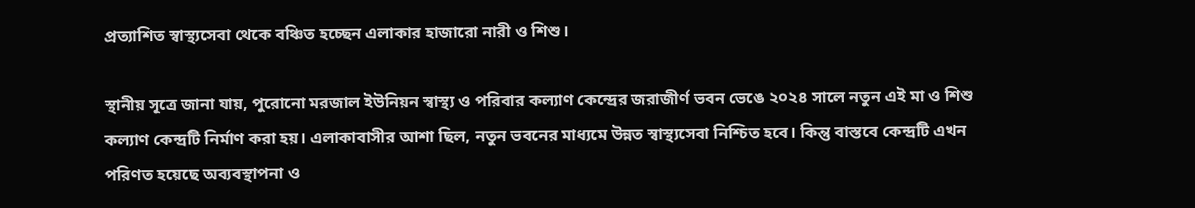প্রত্যাশিত স্বাস্থ্যসেবা থেকে বঞ্চিত হচ্ছেন এলাকার হাজারো নারী ও শিশু।

স্থানীয় সূত্রে জানা যায়, পুরোনো মরজাল ইউনিয়ন স্বাস্থ্য ও পরিবার কল্যাণ কেন্দ্রের জরাজীর্ণ ভবন ভেঙে ২০২৪ সালে নতুন এই মা ও শিশু কল্যাণ কেন্দ্রটি নির্মাণ করা হয়। এলাকাবাসীর আশা ছিল, নতুন ভবনের মাধ্যমে উন্নত স্বাস্থ্যসেবা নিশ্চিত হবে। কিন্তু বাস্তবে কেন্দ্রটি এখন পরিণত হয়েছে অব্যবস্থাপনা ও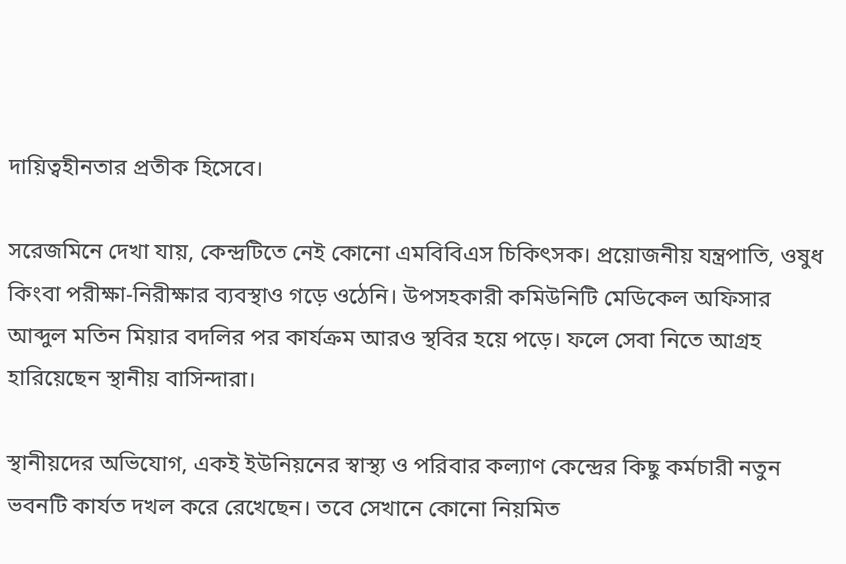দায়িত্বহীনতার প্রতীক হিসেবে।

সরেজমিনে দেখা যায়, কেন্দ্রটিতে নেই কোনো এমবিবিএস চিকিৎসক। প্রয়োজনীয় যন্ত্রপাতি, ওষুধ কিংবা পরীক্ষা-নিরীক্ষার ব্যবস্থাও গড়ে ওঠেনি। উপসহকারী কমিউনিটি মেডিকেল অফিসার আব্দুল মতিন মিয়ার বদলির পর কার্যক্রম আরও স্থবির হয়ে পড়ে। ফলে সেবা নিতে আগ্রহ হারিয়েছেন স্থানীয় বাসিন্দারা।

স্থানীয়দের অভিযোগ, একই ইউনিয়নের স্বাস্থ্য ও পরিবার কল্যাণ কেন্দ্রের কিছু কর্মচারী নতুন ভবনটি কার্যত দখল করে রেখেছেন। তবে সেখানে কোনো নিয়মিত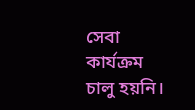সেবা কার্যক্রম চালু হয়নি।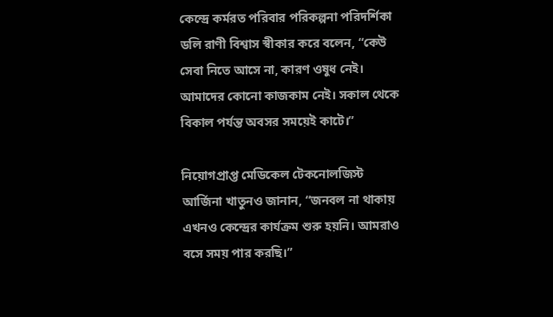কেন্দ্রে কর্মরত পরিবার পরিকল্পনা পরিদর্শিকা ডলি রাণী বিশ্বাস স্বীকার করে বলেন, “কেউ সেবা নিতে আসে না, কারণ ওষুধ নেই। আমাদের কোনো কাজকাম নেই। সকাল থেকে বিকাল পর্যন্ত অবসর সময়েই কাটে।”

নিয়োগপ্রাপ্ত মেডিকেল টেকনোলজিস্ট আর্জিনা খাতুনও জানান, “জনবল না থাকায় এখনও কেন্দ্রের কার্যক্রম শুরু হয়নি। আমরাও বসে সময় পার করছি।”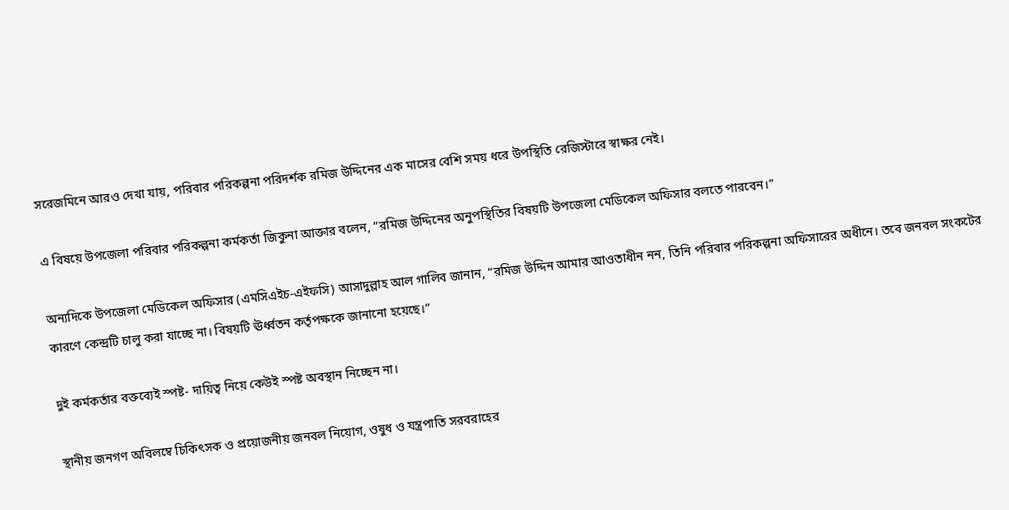সরেজমিনে আরও দেখা যায়, পরিবার পরিকল্পনা পরিদর্শক রমিজ উদ্দিনের এক মাসের বেশি সময় ধরে উপস্থিতি রেজিস্টারে স্বাক্ষর নেই।

এ বিষয়ে উপজেলা পরিবার পরিকল্পনা কর্মকর্তা জিকুনা আক্তার বলেন, “রমিজ উদ্দিনের অনুপস্থিতির বিষয়টি উপজেলা মেডিকেল অফিসার বলতে পারবেন।”

অন্যদিকে উপজেলা মেডিকেল অফিসার (এমসিএইচ-এইফসি) আসাদুল্লাহ আল গালিব জানান, “রমিজ উদ্দিন আমার আওতাধীন নন, তিনি পরিবার পরিকল্পনা অফিসারের অধীনে। তবে জনবল সংকটের কারণে কেন্দ্রটি চালু করা যাচ্ছে না। বিষয়টি ঊর্ধ্বতন কর্তৃপক্ষকে জানানো হয়েছে।”

দুই কর্মকর্তার বক্তব্যেই স্পষ্ট- দায়িত্ব নিয়ে কেউই স্পষ্ট অবস্থান নিচ্ছেন না।

স্থানীয় জনগণ অবিলম্বে চিকিৎসক ও প্রয়োজনীয় জনবল নিয়োগ, ওষুধ ও যন্ত্রপাতি সরবরাহের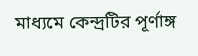মাধ্যমে কেন্দ্রটির পূর্ণাঙ্গ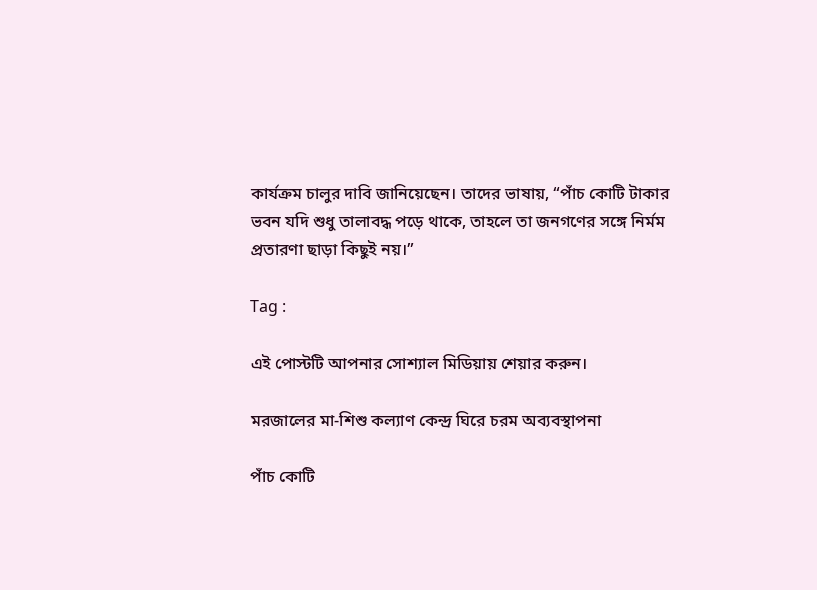কার্যক্রম চালুর দাবি জানিয়েছেন। তাদের ভাষায়, “পাঁচ কোটি টাকার ভবন যদি শুধু তালাবদ্ধ পড়ে থাকে, তাহলে তা জনগণের সঙ্গে নির্মম প্রতারণা ছাড়া কিছুই নয়।”

Tag :

এই পোস্টটি আপনার সোশ্যাল মিডিয়ায় শেয়ার করুন।

মরজালের মা-শিশু কল্যাণ কেন্দ্র ঘিরে চরম অব্যবস্থাপনা

পাঁচ কোটি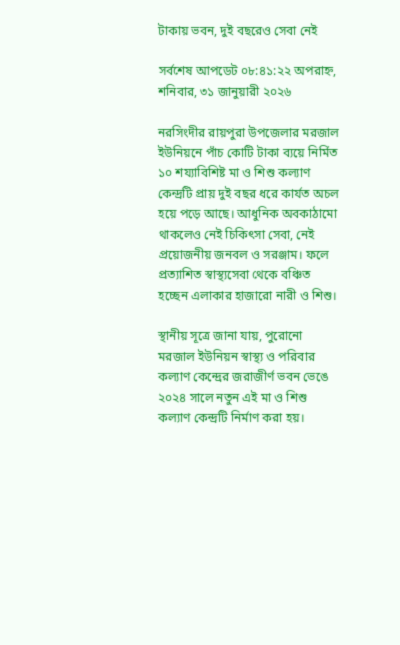টাকায় ভবন, দুই বছরেও সেবা নেই

সর্বশেষ আপডেট ০৮:৪১:২২ অপরাহ্ন, শনিবার, ৩১ জানুয়ারী ২০২৬

নরসিংদীর রায়পুরা উপজেলার মরজাল ইউনিয়নে পাঁচ কোটি টাকা ব্যয়ে নির্মিত ১০ শয্যাবিশিষ্ট মা ও শিশু কল্যাণ কেন্দ্রটি প্রায় দুই বছর ধরে কার্যত অচল হয়ে পড়ে আছে। আধুনিক অবকাঠামো থাকলেও নেই চিকিৎসা সেবা, নেই প্রয়োজনীয় জনবল ও সরঞ্জাম। ফলে প্রত্যাশিত স্বাস্থ্যসেবা থেকে বঞ্চিত হচ্ছেন এলাকার হাজারো নারী ও শিশু।

স্থানীয় সূত্রে জানা যায়, পুরোনো মরজাল ইউনিয়ন স্বাস্থ্য ও পরিবার কল্যাণ কেন্দ্রের জরাজীর্ণ ভবন ভেঙে ২০২৪ সালে নতুন এই মা ও শিশু কল্যাণ কেন্দ্রটি নির্মাণ করা হয়।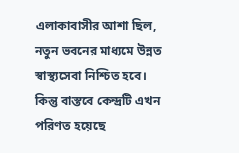এলাকাবাসীর আশা ছিল, নতুন ভবনের মাধ্যমে উন্নত স্বাস্থ্যসেবা নিশ্চিত হবে। কিন্তু বাস্তবে কেন্দ্রটি এখন পরিণত হয়েছে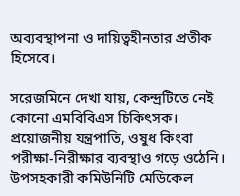অব্যবস্থাপনা ও দায়িত্বহীনতার প্রতীক হিসেবে।

সরেজমিনে দেখা যায়, কেন্দ্রটিতে নেই কোনো এমবিবিএস চিকিৎসক। প্রয়োজনীয় যন্ত্রপাতি, ওষুধ কিংবা পরীক্ষা-নিরীক্ষার ব্যবস্থাও গড়ে ওঠেনি। উপসহকারী কমিউনিটি মেডিকেল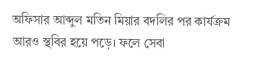অফিসার আব্দুল মতিন মিয়ার বদলির পর কার্যক্রম আরও স্থবির হয়ে পড়ে। ফলে সেবা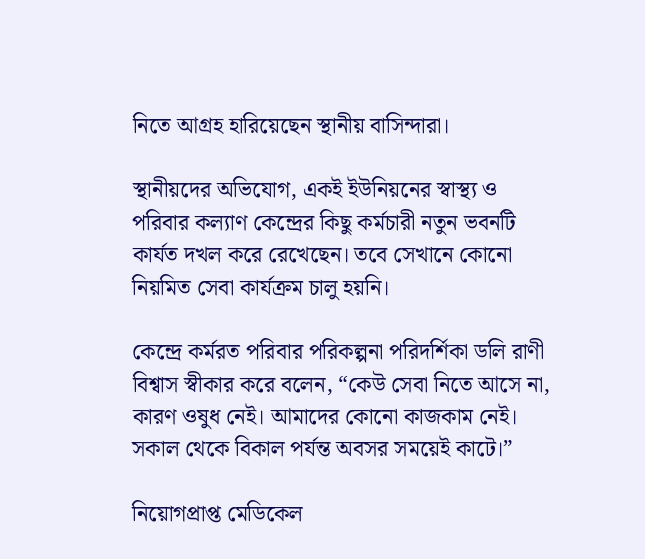নিতে আগ্রহ হারিয়েছেন স্থানীয় বাসিন্দারা।

স্থানীয়দের অভিযোগ, একই ইউনিয়নের স্বাস্থ্য ও পরিবার কল্যাণ কেন্দ্রের কিছু কর্মচারী নতুন ভবনটি কার্যত দখল করে রেখেছেন। তবে সেখানে কোনো নিয়মিত সেবা কার্যক্রম চালু হয়নি।

কেন্দ্রে কর্মরত পরিবার পরিকল্পনা পরিদর্শিকা ডলি রাণী বিশ্বাস স্বীকার করে বলেন, “কেউ সেবা নিতে আসে না, কারণ ওষুধ নেই। আমাদের কোনো কাজকাম নেই। সকাল থেকে বিকাল পর্যন্ত অবসর সময়েই কাটে।”

নিয়োগপ্রাপ্ত মেডিকেল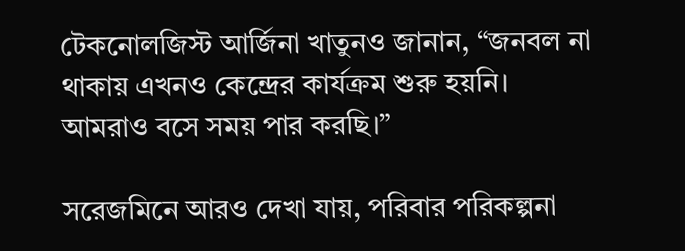টেকনোলজিস্ট আর্জিনা খাতুনও জানান, “জনবল না থাকায় এখনও কেন্দ্রের কার্যক্রম শুরু হয়নি। আমরাও বসে সময় পার করছি।”

সরেজমিনে আরও দেখা যায়, পরিবার পরিকল্পনা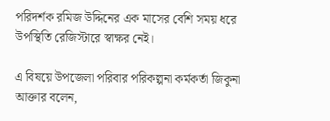পরিদর্শক রমিজ উদ্দিনের এক মাসের বেশি সময় ধরে উপস্থিতি রেজিস্টারে স্বাক্ষর নেই।

এ বিষয়ে উপজেলা পরিবার পরিকল্পনা কর্মকর্তা জিকুনা আক্তার বলেন,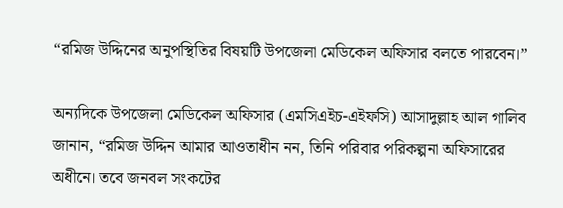“রমিজ উদ্দিনের অনুপস্থিতির বিষয়টি উপজেলা মেডিকেল অফিসার বলতে পারবেন।”

অন্যদিকে উপজেলা মেডিকেল অফিসার (এমসিএইচ-এইফসি) আসাদুল্লাহ আল গালিব জানান, “রমিজ উদ্দিন আমার আওতাধীন নন, তিনি পরিবার পরিকল্পনা অফিসারের অধীনে। তবে জনবল সংকটের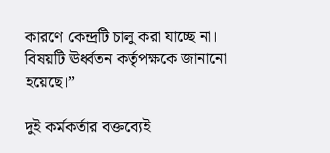কারণে কেন্দ্রটি চালু করা যাচ্ছে না। বিষয়টি ঊর্ধ্বতন কর্তৃপক্ষকে জানানো হয়েছে।”

দুই কর্মকর্তার বক্তব্যেই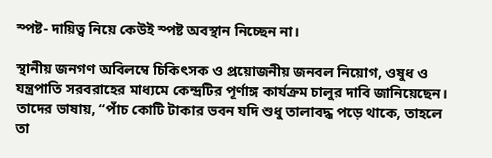স্পষ্ট- দায়িত্ব নিয়ে কেউই স্পষ্ট অবস্থান নিচ্ছেন না।

স্থানীয় জনগণ অবিলম্বে চিকিৎসক ও প্রয়োজনীয় জনবল নিয়োগ, ওষুধ ও যন্ত্রপাতি সরবরাহের মাধ্যমে কেন্দ্রটির পূর্ণাঙ্গ কার্যক্রম চালুর দাবি জানিয়েছেন। তাদের ভাষায়, “পাঁচ কোটি টাকার ভবন যদি শুধু তালাবদ্ধ পড়ে থাকে, তাহলে তা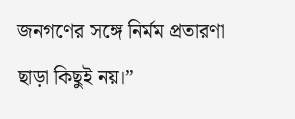জনগণের সঙ্গে নির্মম প্রতারণা ছাড়া কিছুই নয়।”